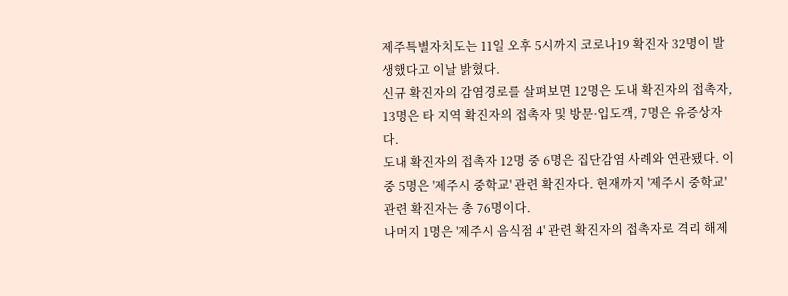제주특별자치도는 11일 오후 5시까지 코로나19 확진자 32명이 발생했다고 이날 밝혔다.
신규 확진자의 감염경로를 살펴보면 12명은 도내 확진자의 접촉자, 13명은 타 지역 확진자의 접촉자 및 방문·입도객, 7명은 유증상자다.
도내 확진자의 접촉자 12명 중 6명은 집단감염 사례와 연관됐다. 이 중 5명은 '제주시 중학교' 관련 확진자다. 현재까지 '제주시 중학교' 관련 확진자는 총 76명이다.
나머지 1명은 '제주시 음식점 4' 관련 확진자의 접촉자로 격리 해제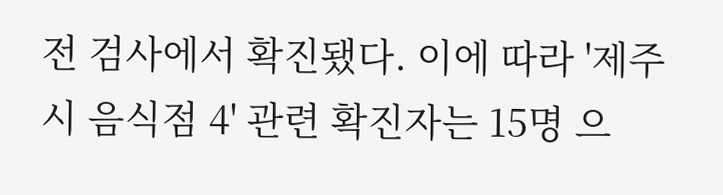전 검사에서 확진됐다. 이에 따라 '제주시 음식점 4' 관련 확진자는 15명 으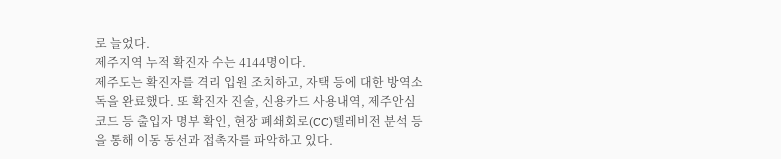로 늘었다.
제주지역 누적 확진자 수는 4144명이다.
제주도는 확진자를 격리 입원 조치하고, 자택 등에 대한 방역소독을 완료했다. 또 확진자 진술, 신용카드 사용내역, 제주안심코드 등 출입자 명부 확인, 현장 폐쇄회로(CC)텔레비전 분석 등을 통해 이동 동선과 접촉자를 파악하고 있다.